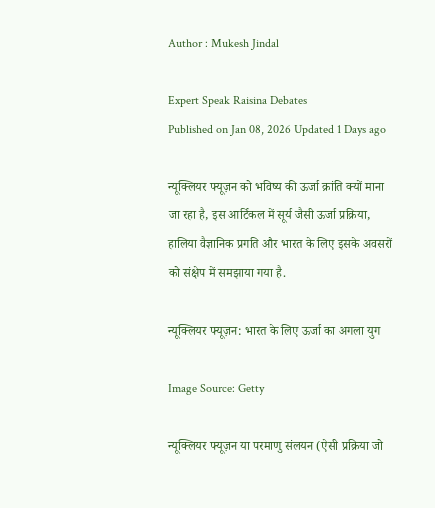Author : Mukesh Jindal

Expert Speak Raisina Debates
Published on Jan 08, 2026 Updated 1 Days ago

न्यूक्लियर फ्यूज़न को भविष्य की ऊर्जा क्रांति क्यों माना जा रहा है, इस आर्टिकल में सूर्य जैसी ऊर्जा प्रक्रिया, हालिया वैज्ञानिक प्रगति और भारत के लिए इसके अवसरों को संक्षेप में समझाया गया है.

न्यूक्लियर फ्यूज़न: भारत के लिए ऊर्जा का अगला युग

Image Source: Getty

न्यूक्लियर फ्यूज़न या परमाणु संलयन (ऐसी प्रक्रिया जो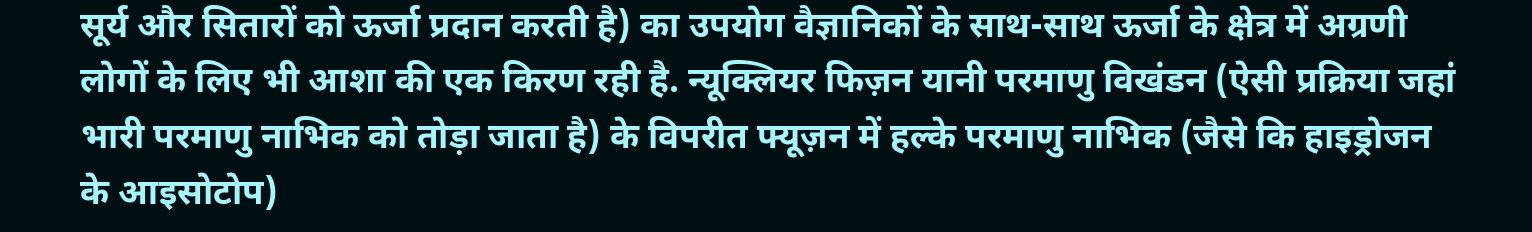सूर्य और सितारों को ऊर्जा प्रदान करती है) का उपयोग वैज्ञानिकों के साथ-साथ ऊर्जा के क्षेत्र में अग्रणी लोगों के लिए भी आशा की एक किरण रही है. न्यूक्लियर फिज़न यानी परमाणु विखंडन (ऐसी प्रक्रिया जहां भारी परमाणु नाभिक को तोड़ा जाता है) के विपरीत फ्यूज़न में हल्के परमाणु नाभिक (जैसे कि हाइड्रोजन के आइसोटोप)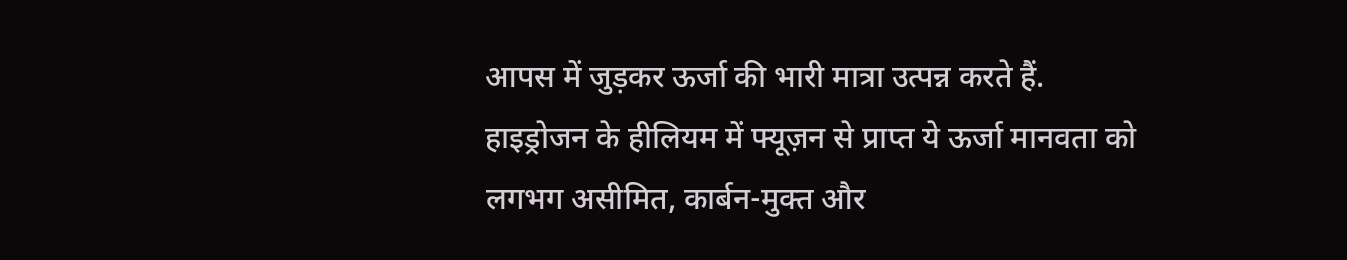आपस में जुड़कर ऊर्जा की भारी मात्रा उत्पन्न करते हैं. हाइड्रोजन के हीलियम में फ्यूज़न से प्राप्त ये ऊर्जा मानवता को लगभग असीमित, कार्बन-मुक्त और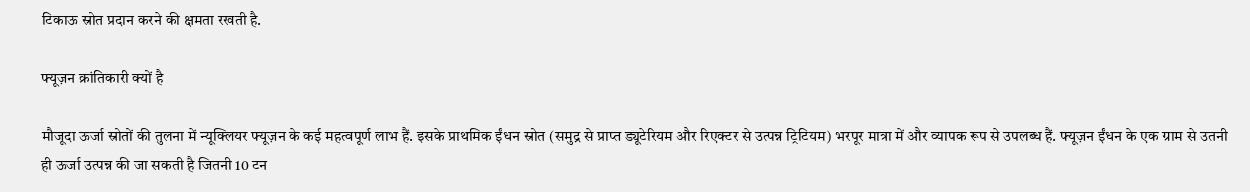टिकाऊ स्रोत प्रदान करने की क्षमता रखती है.

फ्यूज़न क्रांतिकारी क्यों है

मौजूदा ऊर्जा स्रोतों की तुलना में न्यूक्लियर फ्यूज़न के कई महत्वपूर्ण लाभ हैं. इसके प्राथमिक ईंधन स्रोत (समुद्र से प्राप्त ड्यूटेरियम और रिएक्टर से उत्पन्न ट्रिटियम) भरपूर मात्रा में और व्यापक रूप से उपलब्ध हैं. फ्यूज़न ईंधन के एक ग्राम से उतनी ही ऊर्जा उत्पन्न की जा सकती है जितनी 10 टन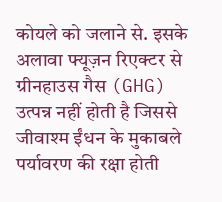कोयले को जलाने से. इसके अलावा फ्यूज़न रिएक्टर से ग्रीनहाउस गैस (GHG) उत्पन्न नहीं होती है जिससे जीवाश्म ईंधन के मुकाबले पर्यावरण की रक्षा होती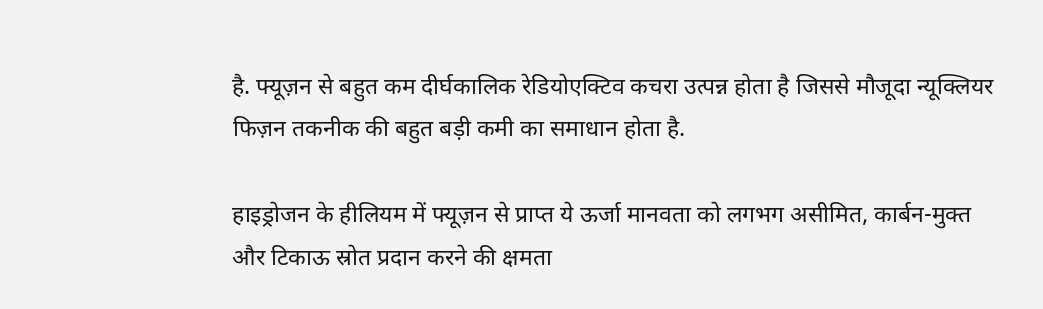है. फ्यूज़न से बहुत कम दीर्घकालिक रेडियोएक्टिव कचरा उत्पन्न होता है जिससे मौजूदा न्यूक्लियर फिज़न तकनीक की बहुत बड़ी कमी का समाधान होता है.

हाइड्रोजन के हीलियम में फ्यूज़न से प्राप्त ये ऊर्जा मानवता को लगभग असीमित, कार्बन-मुक्त और टिकाऊ स्रोत प्रदान करने की क्षमता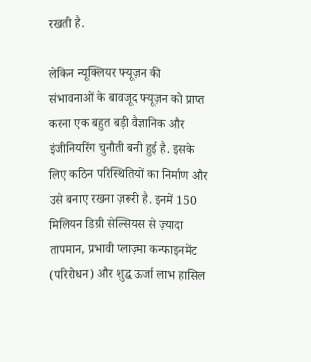रखती है.

लेकिन न्यूक्लियर फ्यूज़न की संभावनाओं के बावजूद फ्यूज़न को प्राप्त करना एक बहुत बड़ी वैज्ञानिक और इंजीनियरिंग चुनौती बनी हुई है. इसके लिए कठिन परिस्थितियों का निर्माण और उसे बनाए रखना ज़रूरी है. इनमें 150 मिलियन डिग्री सेल्सियस से ज़्यादा तापमान, प्रभावी प्लाज़्मा कन्फाइनमेंट (परिरोधन) और शुद्ध ऊर्जा लाभ हासिल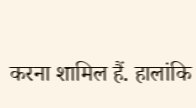करना शामिल हैं. हालांकि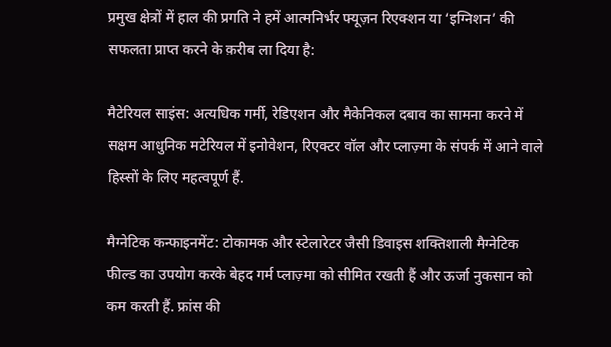प्रमुख क्षेत्रों में हाल की प्रगति ने हमें आत्मनिर्भर फ्यूज़न रिएक्शन या ‘इग्निशन’ की सफलता प्राप्त करने के क़रीब ला दिया है:

मैटेरियल साइंस: अत्यधिक गर्मी, रेडिएशन और मैकेनिकल दबाव का सामना करने में सक्षम आधुनिक मटेरियल में इनोवेशन, रिएक्टर वॉल और प्लाज़्मा के संपर्क में आने वाले हिस्सों के लिए महत्वपूर्ण हैं.

मैग्नेटिक कन्फाइनमेंट: टोकामक और स्टेलारेटर जैसी डिवाइस शक्तिशाली मैग्नेटिक फील्ड का उपयोग करके बेहद गर्म प्लाज़्मा को सीमित रखती हैं और ऊर्जा नुकसान को कम करती हैं. फ्रांस की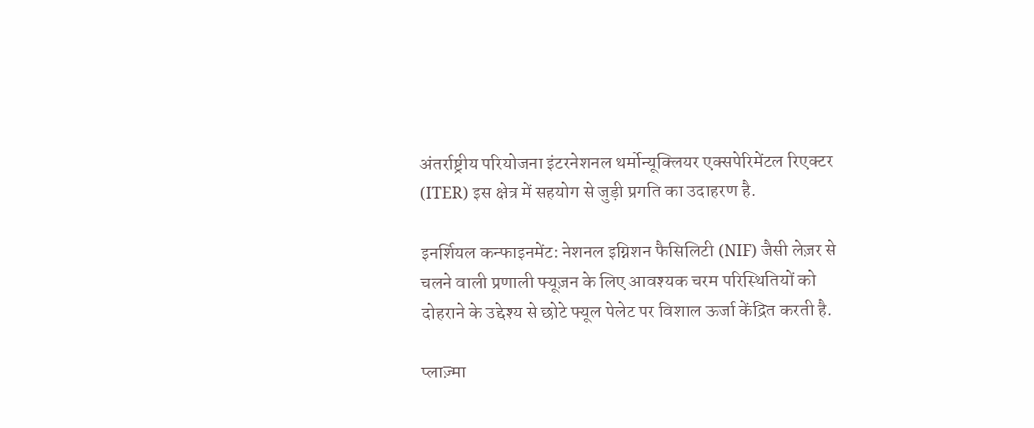अंतर्राष्ट्रीय परियोजना इंटरनेशनल थर्मोन्यूक्लियर एक्सपेरिमेंटल रिएक्टर (ITER) इस क्षेत्र में सहयोग से जुड़ी प्रगति का उदाहरण है.

इनर्शियल कन्फाइनमेंट: नेशनल इग्निशन फैसिलिटी (NIF) जैसी लेज़र से चलने वाली प्रणाली फ्यूज़न के लिए आवश्यक चरम परिस्थितियों को दोहराने के उद्देश्य से छोटे फ्यूल पेलेट पर विशाल ऊर्जा केंद्रित करती है.

प्लाज़्मा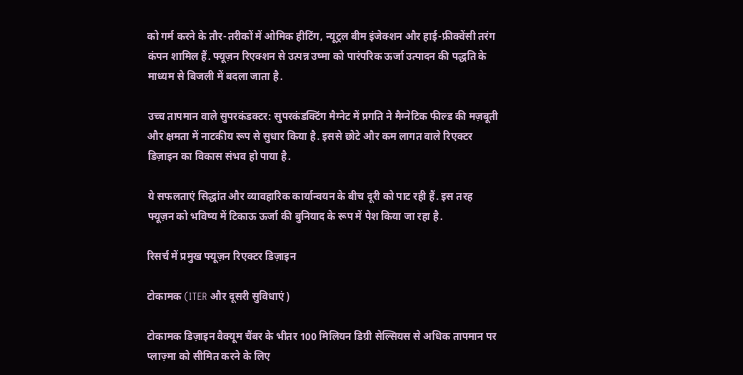को गर्म करने के तौर-तरीकों में ओमिक हीटिंग, न्यूट्रल बीम इंजेक्शन और हाई-फ्रीक्वेंसी तरंग कंपन शामिल हैं. फ्यूज़न रिएक्शन से उत्पन्न उष्मा को पारंपरिक ऊर्जा उत्पादन की पद्धति के माध्यम से बिजली में बदला जाता है.

उच्च तापमान वाले सुपरकंडक्टर: सुपरकंडक्टिंग मैग्नेट में प्रगति ने मैग्नेटिक फील्ड की मज़बूती और क्षमता में नाटकीय रूप से सुधार किया है. इससे छोटे और कम लागत वाले रिएक्टर डिज़ाइन का विकास संभव हो पाया है.

ये सफलताएं सिद्धांत और व्यावहारिक कार्यान्वयन के बीच दूरी को पाट रही हैं. इस तरह फ्यूज़न को भविष्य में टिकाऊ ऊर्जा की बुनियाद के रूप में पेश किया जा रहा है.

रिसर्च में प्रमुख फ्यूज़न रिएक्टर डिज़ाइन

टोकामक (ITER और दूसरी सुविधाएं)

टोकामक डिज़ाइन वैक्यूम चैंबर के भीतर 100 मिलियन डिग्री सेल्सियस से अधिक तापमान पर प्लाज़्मा को सीमित करने के लिए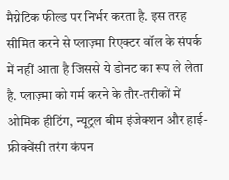मैग्नेटिक फील्ड पर निर्भर करता है. इस तरह सीमित करने से प्लाज़्मा रिएक्टर वॉल के संपर्क में नहीं आता है जिससे ये डोनट का रूप ले लेता है. प्लाज़्मा को गर्म करने के तौर-तरीकों में ओमिक हीटिंग, न्यूट्रल बीम इंजेक्शन और हाई-फ्रीक्वेंसी तरंग कंपन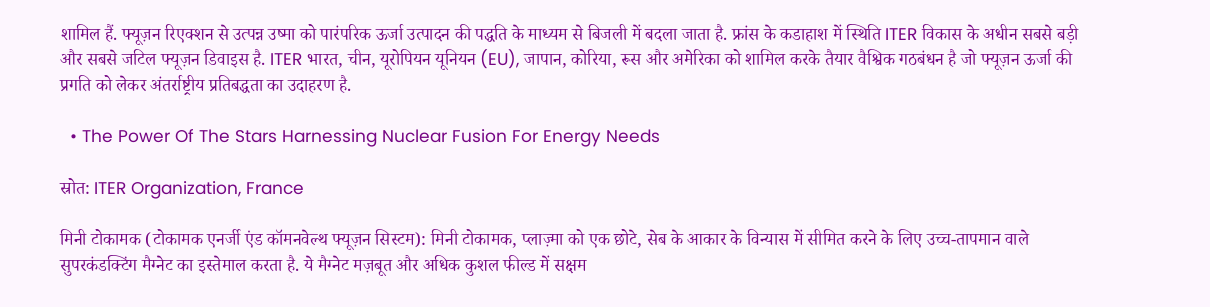शामिल हैं. फ्यूज़न रिएक्शन से उत्पन्न उष्मा को पारंपरिक ऊर्जा उत्पादन की पद्धति के माध्यम से बिजली में बदला जाता है. फ्रांस के कडाहाश में स्थिति ITER विकास के अधीन सबसे बड़ी और सबसे जटिल फ्यूज़न डिवाइस है. ITER भारत, चीन, यूरोपियन यूनियन (EU), जापान, कोरिया, रूस और अमेरिका को शामिल करके तैयार वैश्विक गठबंधन है जो फ्यूज़न ऊर्जा की प्रगति को लेकर अंतर्राष्ट्रीय प्रतिबद्धता का उदाहरण है.

  • The Power Of The Stars Harnessing Nuclear Fusion For Energy Needs

स्रोत: ITER Organization, France

मिनी टोकामक (टोकामक एनर्जी एंड कॉमनवेल्थ फ्यूज़न सिस्टम): मिनी टोकामक, प्लाज़्मा को एक छोटे, सेब के आकार के विन्यास में सीमित करने के लिए उच्च-तापमान वाले सुपरकंडक्टिंग मैग्नेट का इस्तेमाल करता है. ये मैग्नेट मज़बूत और अधिक कुशल फील्ड में सक्षम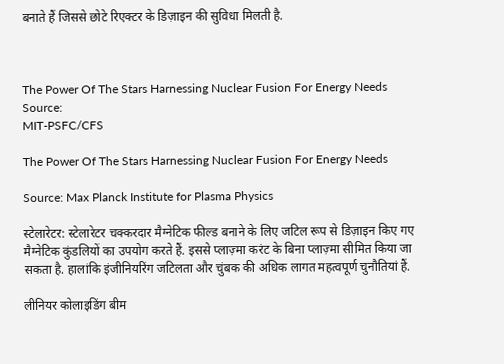बनाते हैं जिससे छोटे रिएक्टर के डिज़ाइन की सुविधा मिलती है.



The Power Of The Stars Harnessing Nuclear Fusion For Energy Needs
Source:
MIT-PSFC/CFS

The Power Of The Stars Harnessing Nuclear Fusion For Energy Needs

Source: Max Planck Institute for Plasma Physics

स्टेलारेटर: स्टेलारेटर चक्करदार मैग्नेटिक फील्ड बनाने के लिए जटिल रूप से डिज़ाइन किए गए मैग्नेटिक कुंडलियों का उपयोग करते हैं. इससे प्लाज़्मा करंट के बिना प्लाज़्मा सीमित किया जा सकता है. हालांकि इंजीनियरिंग जटिलता और चुंबक की अधिक लागत महत्वपूर्ण चुनौतियां हैं.

लीनियर कोलाइडिंग बीम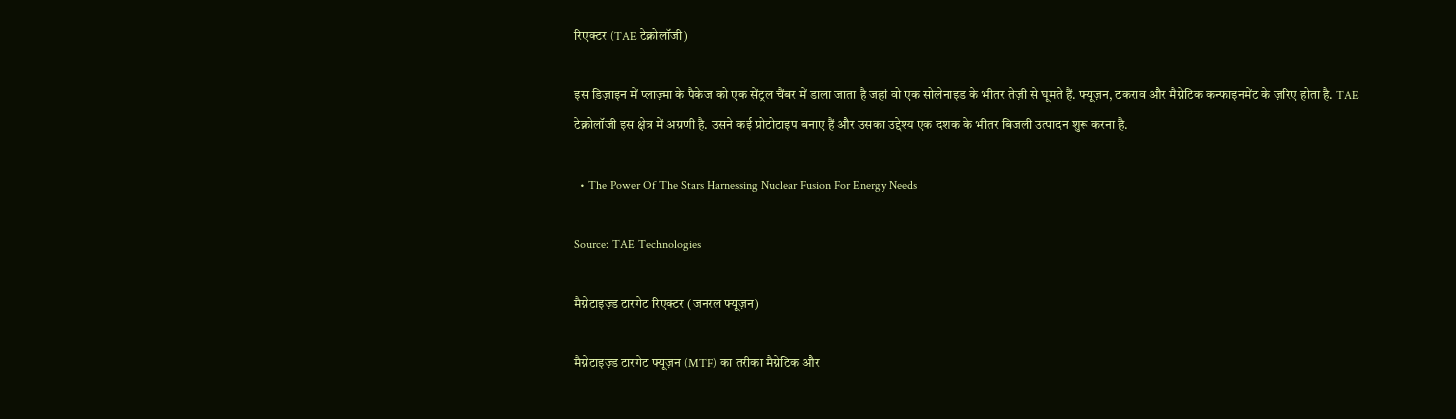रिएक्टर (TAE टेक्नोलॉजी)

इस डिज़ाइन में प्लाज़्मा के पैकेज को एक सेंट्रल चैंबर में डाला जाता है जहां वो एक सोलेनाइड के भीतर तेज़ी से घूमते हैं. फ्यूज़न, टकराव और मैग्नेटिक कन्फाइनमेंट के ज़रिए होता है. TAE टेक्नोलॉजी इस क्षेत्र में अग्रणी है. उसने कई प्रोटोटाइप बनाए हैं और उसका उद्देश्य एक दशक के भीतर बिजली उत्पादन शुरू करना है.

  • The Power Of The Stars Harnessing Nuclear Fusion For Energy Needs

Source: TAE Technologies

मैग्नेटाइज़्ड टारगेट रिएक्टर (जनरल फ्यूज़न)

मैग्नेटाइज़्ड टारगेट फ्यूज़न (MTF) का तरीका मैग्नेटिक और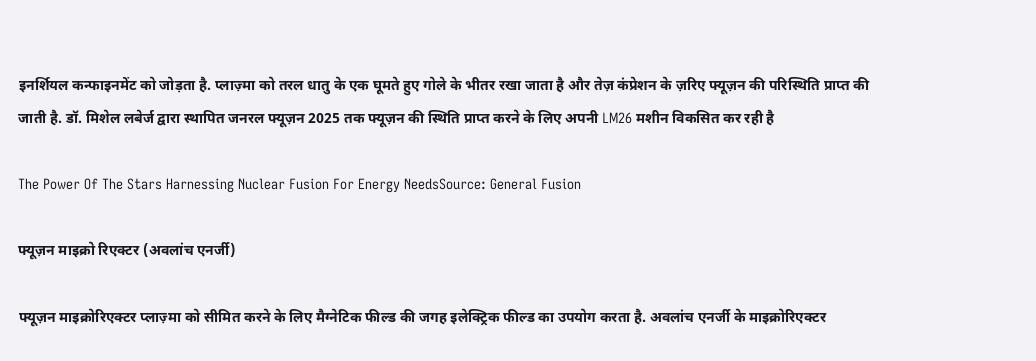इनर्शियल कन्फाइनमेंट को जोड़ता है. प्लाज़्मा को तरल धातु के एक घूमते हुए गोले के भीतर रखा जाता है और तेज़ कंप्रेशन के ज़रिए फ्यूज़न की परिस्थिति प्राप्त की जाती है. डॉ. मिशेल लबेर्ज द्वारा स्थापित जनरल फ्यूज़न 2025 तक फ्यूज़न की स्थिति प्राप्त करने के लिए अपनी LM26 मशीन विकसित कर रही है

The Power Of The Stars Harnessing Nuclear Fusion For Energy NeedsSource: General Fusion

फ्यूज़न माइक्रो रिएक्टर (अवलांच एनर्जी)

फ्यूज़न माइक्रोरिएक्टर प्लाज़्मा को सीमित करने के लिए मैग्नेटिक फील्ड की जगह इलेक्ट्रिक फील्ड का उपयोग करता है. अवलांच एनर्जी के माइक्रोरिएक्टर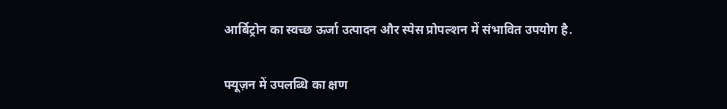आर्बिट्रोन का स्वच्छ ऊर्जा उत्पादन और स्पेस प्रोपल्शन में संभावित उपयोग है.

फ्यूज़न में उपलब्धि का क्षण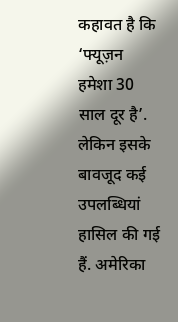कहावत है कि ‘फ्यूज़न हमेशा 30 साल दूर है’. लेकिन इसके बावजूद कई उपलब्धियां हासिल की गई हैं. अमेरिका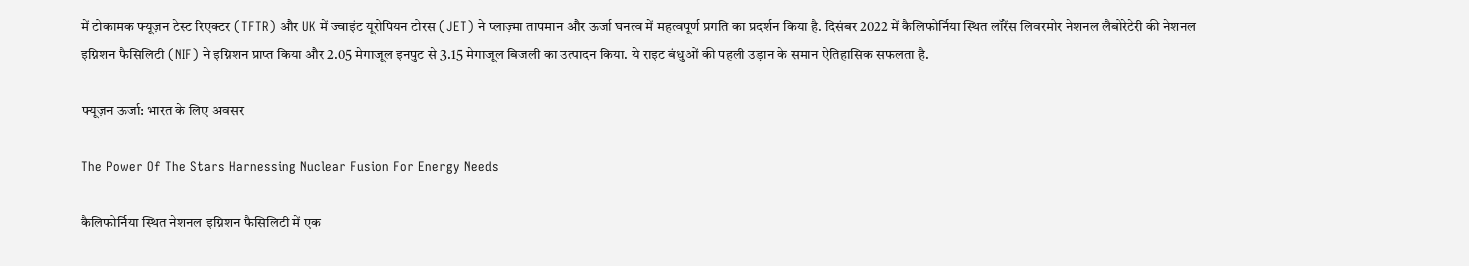में टोकामक फ्यूज़न टेस्ट रिएक्टर (TFTR) और UK में ज्वाइंट यूरोपियन टोरस (JET) ने प्लाज़्मा तापमान और ऊर्जा घनत्व में महत्वपूर्ण प्रगति का प्रदर्शन किया है. दिसंबर 2022 में कैलिफोर्निया स्थित लॉरेंस लिवरमोर नेशनल लैबोरेटेरी की नेशनल इग्निशन फैसिलिटी (NIF) ने इग्निशन प्राप्त किया और 2.05 मेगाजूल इनपुट से 3.15 मेगाजूल बिजली का उत्पादन किया. ये राइट बंधुओं की पहली उड़ान के समान ऐतिहासिक सफलता है.

फ्यूज़न ऊर्जा: भारत के लिए अवसर

The Power Of The Stars Harnessing Nuclear Fusion For Energy Needs

कैलिफोर्निया स्थित नेशनल इग्निशन फैसिलिटी में एक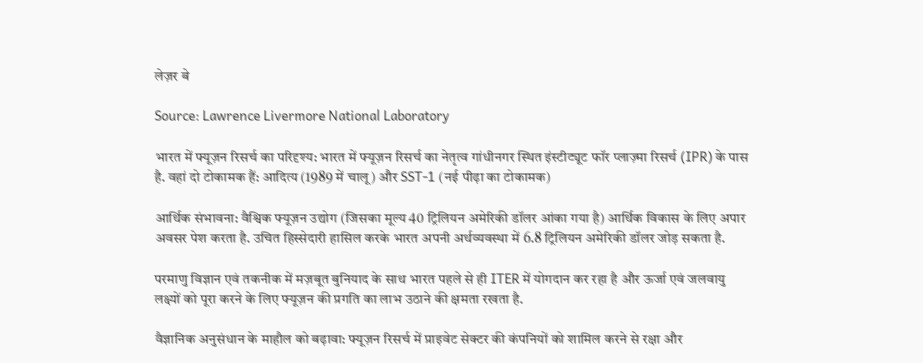लेज़र बे

Source: Lawrence Livermore National Laboratory

भारत में फ्यूज़न रिसर्च का परिदृश्य: भारत में फ्यूज़न रिसर्च का नेतृत्व गांधीनगर स्थित इंस्टीट्यूट फॉर प्लाज़्मा रिसर्च (IPR) के पास है. वहां दो टोकामक हैं: आदित्य (1989 में चालू) और SST-1 (नई पीढ़ा का टोकामक)

आर्थिक संभावना: वैश्विक फ्यूज़न उद्योग (जिसका मूल्य 40 ट्रिलियन अमेरिकी डॉलर आंका गया है) आर्थिक विकास के लिए अपार अवसर पेश करता है. उचित हिस्सेदारी हासिल करके भारत अपनी अर्थव्यवस्था में 6.8 ट्रिलियन अमेरिकी डॉलर जोड़ सकता है.

परमाणु विज्ञान एवं तकनीक में मज़बूत बुनियाद के साथ भारत पहले से ही ITER में योगदान कर रहा है और ऊर्जा एवं जलवायु लक्ष्यों को पूरा करने के लिए फ्यूज़न की प्रगति का लाभ उठाने की क्षमता रखता है.

वैज्ञानिक अनुसंधान के माहौल को बढ़ावा: फ्यूज़न रिसर्च में प्राइवेट सेक्टर की कंपनियों को शामिल करने से रक्षा और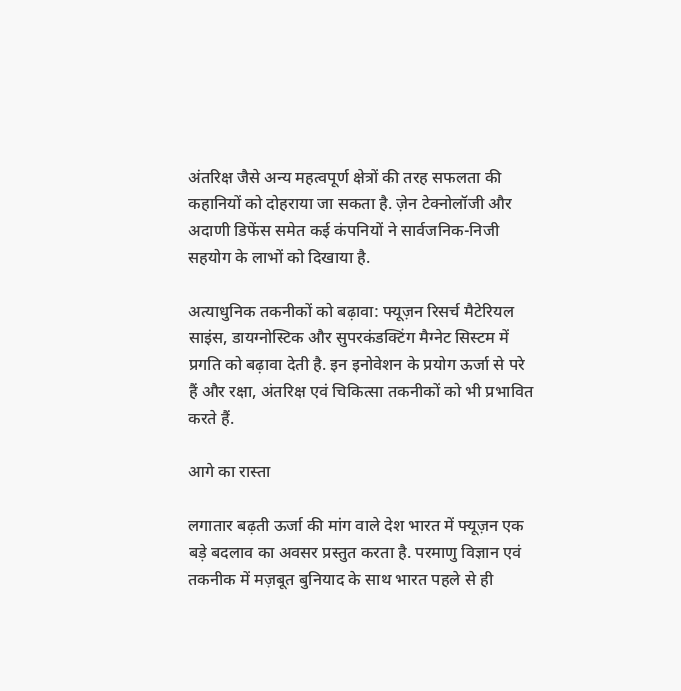अंतरिक्ष जैसे अन्य महत्वपूर्ण क्षेत्रों की तरह सफलता की कहानियों को दोहराया जा सकता है. ज़ेन टेक्नोलॉजी और अदाणी डिफेंस समेत कई कंपनियों ने सार्वजनिक-निजी सहयोग के लाभों को दिखाया है.

अत्याधुनिक तकनीकों को बढ़ावा: फ्यूज़न रिसर्च मैटेरियल साइंस, डायग्नोस्टिक और सुपरकंडक्टिंग मैग्नेट सिस्टम में प्रगति को बढ़ावा देती है. इन इनोवेशन के प्रयोग ऊर्जा से परे हैं और रक्षा, अंतरिक्ष एवं चिकित्सा तकनीकों को भी प्रभावित करते हैं.

आगे का रास्ता

लगातार बढ़ती ऊर्जा की मांग वाले देश भारत में फ्यूज़न एक बड़े बदलाव का अवसर प्रस्तुत करता है. परमाणु विज्ञान एवं तकनीक में मज़बूत बुनियाद के साथ भारत पहले से ही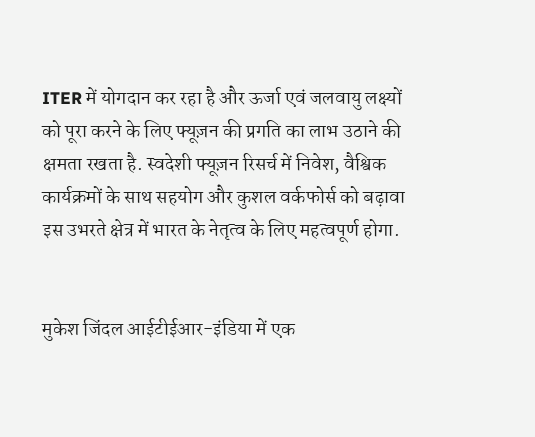ITER में योगदान कर रहा है और ऊर्जा एवं जलवायु लक्ष्यों को पूरा करने के लिए फ्यूज़न की प्रगति का लाभ उठाने की क्षमता रखता है. स्वदेशी फ्यूज़न रिसर्च में निवेश, वैश्विक कार्यक्रमों के साथ सहयोग और कुशल वर्कफोर्स को बढ़ावा इस उभरते क्षेत्र में भारत के नेतृत्व के लिए महत्वपूर्ण होगा.


मुकेश जिंदल आईटीईआर-इंडिया में एक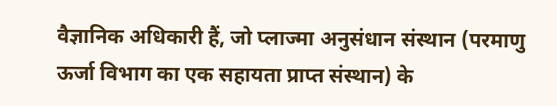वैज्ञानिक अधिकारी हैं, जो प्लाज्मा अनुसंधान संस्थान (परमाणु ऊर्जा विभाग का एक सहायता प्राप्त संस्थान) के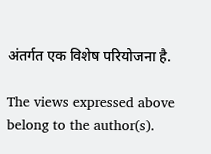अंतर्गत एक विशेष परियोजना है.

The views expressed above belong to the author(s).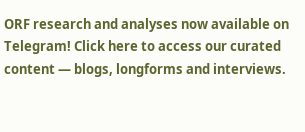ORF research and analyses now available on Telegram! Click here to access our curated content — blogs, longforms and interviews.